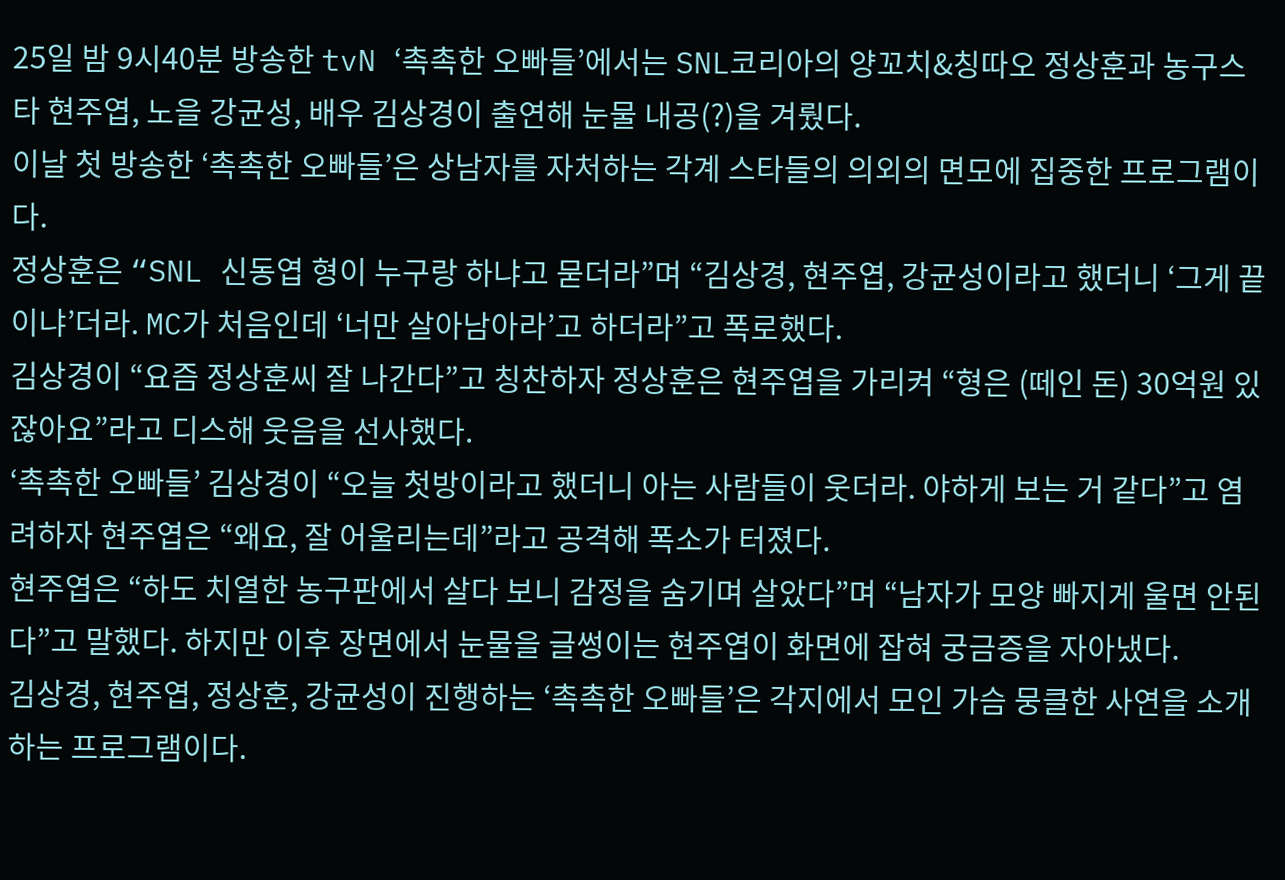25일 밤 9시40분 방송한 tvN ‘촉촉한 오빠들’에서는 SNL코리아의 양꼬치&칭따오 정상훈과 농구스타 현주엽, 노을 강균성, 배우 김상경이 출연해 눈물 내공(?)을 겨뤘다.
이날 첫 방송한 ‘촉촉한 오빠들’은 상남자를 자처하는 각계 스타들의 의외의 면모에 집중한 프로그램이다.
정상훈은 “SNL 신동엽 형이 누구랑 하냐고 묻더라”며 “김상경, 현주엽, 강균성이라고 했더니 ‘그게 끝이냐’더라. MC가 처음인데 ‘너만 살아남아라’고 하더라”고 폭로했다.
김상경이 “요즘 정상훈씨 잘 나간다”고 칭찬하자 정상훈은 현주엽을 가리켜 “형은 (떼인 돈) 30억원 있잖아요”라고 디스해 웃음을 선사했다.
‘촉촉한 오빠들’ 김상경이 “오늘 첫방이라고 했더니 아는 사람들이 웃더라. 야하게 보는 거 같다”고 염려하자 현주엽은 “왜요, 잘 어울리는데”라고 공격해 폭소가 터졌다.
현주엽은 “하도 치열한 농구판에서 살다 보니 감정을 숨기며 살았다”며 “남자가 모양 빠지게 울면 안된다”고 말했다. 하지만 이후 장면에서 눈물을 글썽이는 현주엽이 화면에 잡혀 궁금증을 자아냈다.
김상경, 현주엽, 정상훈, 강균성이 진행하는 ‘촉촉한 오빠들’은 각지에서 모인 가슴 뭉클한 사연을 소개하는 프로그램이다.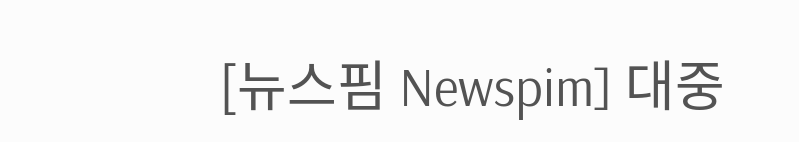[뉴스핌 Newspim] 대중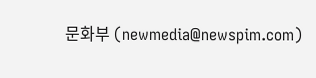문화부 (newmedia@newspim.com)